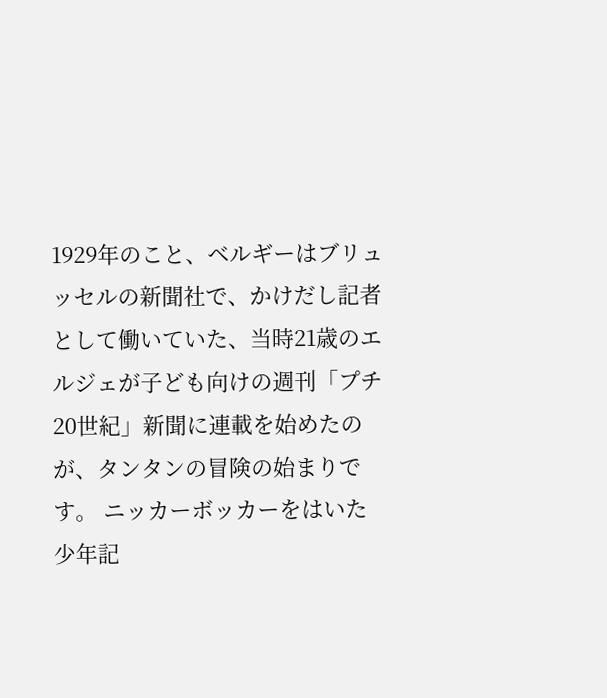1929年のこと、ベルギーはブリュッセルの新聞社で、かけだし記者として働いていた、当時21歳のエルジェが子ども向けの週刊「プチ20世紀」新聞に連載を始めたのが、タンタンの冒険の始まりです。 ニッカーボッカーをはいた少年記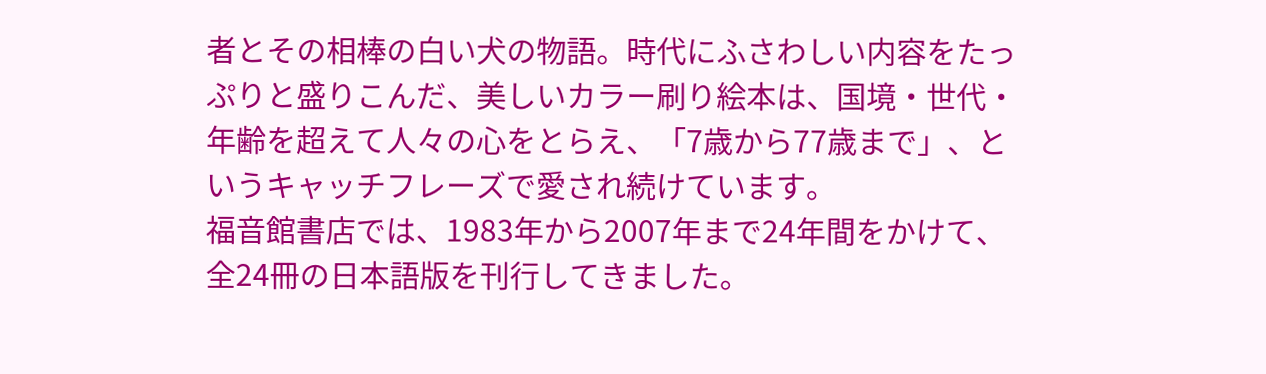者とその相棒の白い犬の物語。時代にふさわしい内容をたっぷりと盛りこんだ、美しいカラー刷り絵本は、国境・世代・年齢を超えて人々の心をとらえ、「7歳から77歳まで」、というキャッチフレーズで愛され続けています。
福音館書店では、1983年から2007年まで24年間をかけて、全24冊の日本語版を刊行してきました。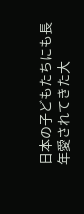日本の子どもたちにも長年愛されてきた大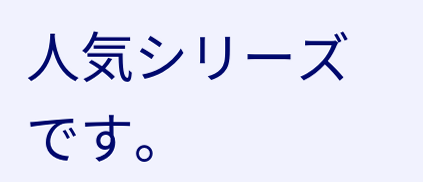人気シリーズです。